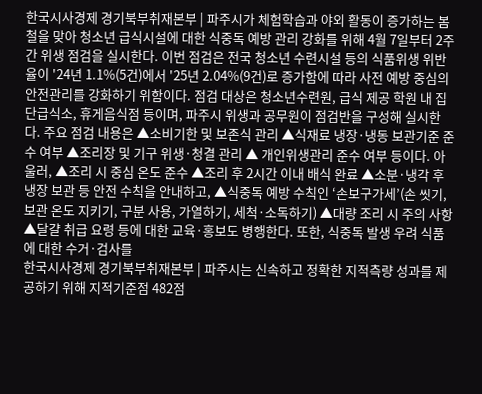한국시사경제 경기북부취재본부 | 파주시가 체험학습과 야외 활동이 증가하는 봄철을 맞아 청소년 급식시설에 대한 식중독 예방 관리 강화를 위해 4월 7일부터 2주간 위생 점검을 실시한다. 이번 점검은 전국 청소년 수련시설 등의 식품위생 위반율이 '24년 1.1%(5건)에서 '25년 2.04%(9건)로 증가함에 따라 사전 예방 중심의 안전관리를 강화하기 위함이다. 점검 대상은 청소년수련원, 급식 제공 학원 내 집단급식소, 휴게음식점 등이며, 파주시 위생과 공무원이 점검반을 구성해 실시한다. 주요 점검 내용은 ▲소비기한 및 보존식 관리 ▲식재료 냉장·냉동 보관기준 준수 여부 ▲조리장 및 기구 위생·청결 관리 ▲ 개인위생관리 준수 여부 등이다. 아울러, ▲조리 시 중심 온도 준수 ▲조리 후 2시간 이내 배식 완료 ▲소분·냉각 후 냉장 보관 등 안전 수칙을 안내하고, ▲식중독 예방 수칙인 ‘손보구가세’(손 씻기, 보관 온도 지키기, 구분 사용, 가열하기, 세척·소독하기) ▲대량 조리 시 주의 사항 ▲달걀 취급 요령 등에 대한 교육·홍보도 병행한다. 또한, 식중독 발생 우려 식품에 대한 수거·검사를
한국시사경제 경기북부취재본부 | 파주시는 신속하고 정확한 지적측량 성과를 제공하기 위해 지적기준점 482점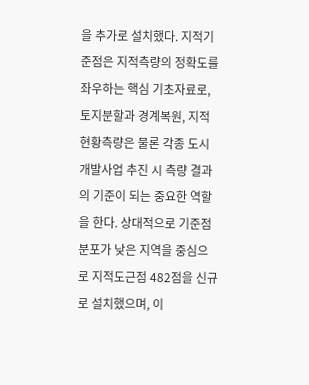을 추가로 설치했다. 지적기준점은 지적측량의 정확도를 좌우하는 핵심 기초자료로, 토지분할과 경계복원, 지적현황측량은 물론 각종 도시개발사업 추진 시 측량 결과의 기준이 되는 중요한 역할을 한다. 상대적으로 기준점 분포가 낮은 지역을 중심으로 지적도근점 482점을 신규로 설치했으며, 이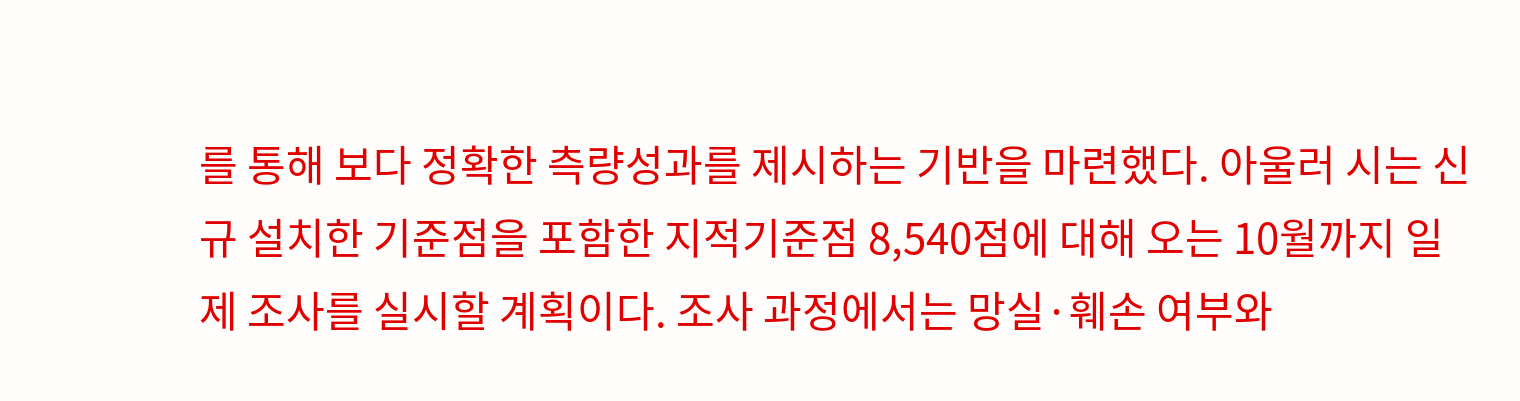를 통해 보다 정확한 측량성과를 제시하는 기반을 마련했다. 아울러 시는 신규 설치한 기준점을 포함한 지적기준점 8,540점에 대해 오는 10월까지 일제 조사를 실시할 계획이다. 조사 과정에서는 망실·훼손 여부와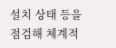설치 상태 등을 점검해 체계적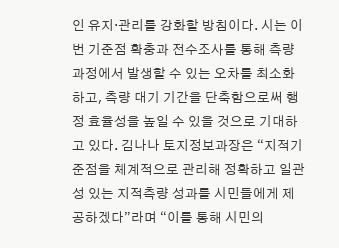인 유지·관리를 강화할 방침이다. 시는 이번 기준점 확충과 전수조사를 통해 측량 과정에서 발생할 수 있는 오차를 최소화하고, 측량 대기 기간을 단축함으로써 행정 효율성을 높일 수 있을 것으로 기대하고 있다. 김나나 토지정보과장은 “지적기준점을 체계적으로 관리해 정확하고 일관성 있는 지적측량 성과를 시민들에게 제공하겠다”라며 “이를 통해 시민의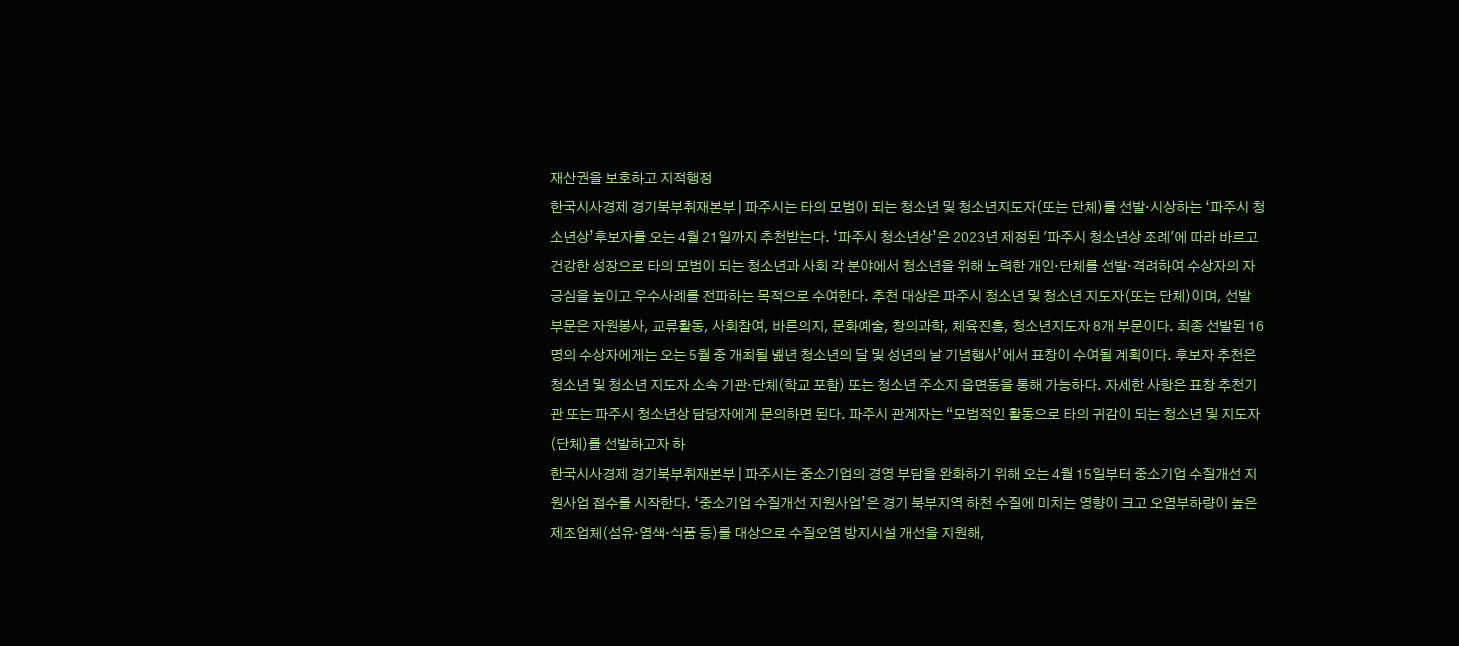재산권을 보호하고 지적행정
한국시사경제 경기북부취재본부 | 파주시는 타의 모범이 되는 청소년 및 청소년지도자(또는 단체)를 선발·시상하는 ‘파주시 청소년상’후보자를 오는 4월 21일까지 추천받는다. ‘파주시 청소년상’은 2023년 제정된 '파주시 청소년상 조례'에 따라 바르고 건강한 성장으로 타의 모범이 되는 청소년과 사회 각 분야에서 청소년을 위해 노력한 개인·단체를 선발·격려하여 수상자의 자긍심을 높이고 우수사례를 전파하는 목적으로 수여한다. 추천 대상은 파주시 청소년 및 청소년 지도자(또는 단체)이며, 선발 부문은 자원봉사, 교류활동, 사회참여, 바른의지, 문화예술, 창의과학, 체육진흥, 청소년지도자 8개 부문이다. 최종 선발된 16명의 수상자에게는 오는 5월 중 개최될 녪년 청소년의 달 및 성년의 날 기념행사’에서 표창이 수여될 계획이다. 후보자 추천은 청소년 및 청소년 지도자 소속 기관·단체(학교 포함) 또는 청소년 주소지 읍면동을 통해 가능하다. 자세한 사항은 표창 추천기관 또는 파주시 청소년상 담당자에게 문의하면 된다. 파주시 관계자는 “모범적인 활동으로 타의 귀감이 되는 청소년 및 지도자(단체)를 선발하고자 하
한국시사경제 경기북부취재본부 | 파주시는 중소기업의 경영 부담을 완화하기 위해 오는 4월 15일부터 중소기업 수질개선 지원사업 접수를 시작한다. ‘중소기업 수질개선 지원사업’은 경기 북부지역 하천 수질에 미치는 영향이 크고 오염부하량이 높은 제조업체(섬유·염색·식품 등)를 대상으로 수질오염 방지시설 개선을 지원해,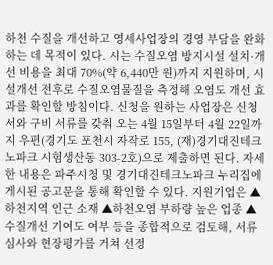하천 수질을 개선하고 영세사업장의 경영 부담을 완화하는 데 목적이 있다. 시는 수질오염 방지시설 설치·개선 비용을 최대 70%(약 6,440만 원)까지 지원하며, 시설개선 전후로 수질오염물질을 측정해 오염도 개선 효과를 확인할 방침이다. 신청을 원하는 사업장은 신청서와 구비 서류를 갖춰 오는 4월 15일부터 4월 22일까지 우편(경기도 포천시 자작로 155, (재)경기대진테크노파크 시험생산동 303-2호)으로 제출하면 된다. 자세한 내용은 파주시청 및 경기대진테크노파크 누리집에 게시된 공고문을 통해 확인할 수 있다. 지원기업은 ▲하천지역 인근 소재 ▲하천오염 부하량 높은 업종 ▲수질개선 기여도 여부 등을 종합적으로 검토해, 서류심사와 현장평가를 거쳐 선정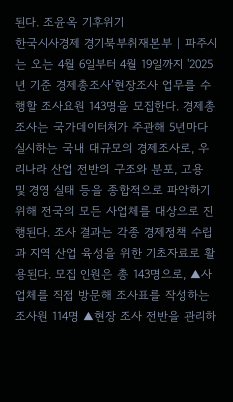된다. 조윤옥 기후위기
한국시사경제 경기북부취재본부 | 파주시는 오는 4월 6일부터 4월 19일까지 '2025년 기준 경제총조사’현장조사 업무를 수행할 조사요원 143명을 모집한다. 경제총조사는 국가데이터처가 주관해 5년마다 실시하는 국내 대규모의 경제조사로, 우리나라 산업 전반의 구조와 분포, 고용 및 경영 실태 등을 종합적으로 파악하기 위해 전국의 모든 사업체를 대상으로 진행된다. 조사 결과는 각종 경제정책 수립과 지역 산업 육성을 위한 기초자료로 활용된다. 모집 인원은 총 143명으로, ▲사업체를 직접 방문해 조사표를 작성하는 조사원 114명 ▲현장 조사 전반을 관리하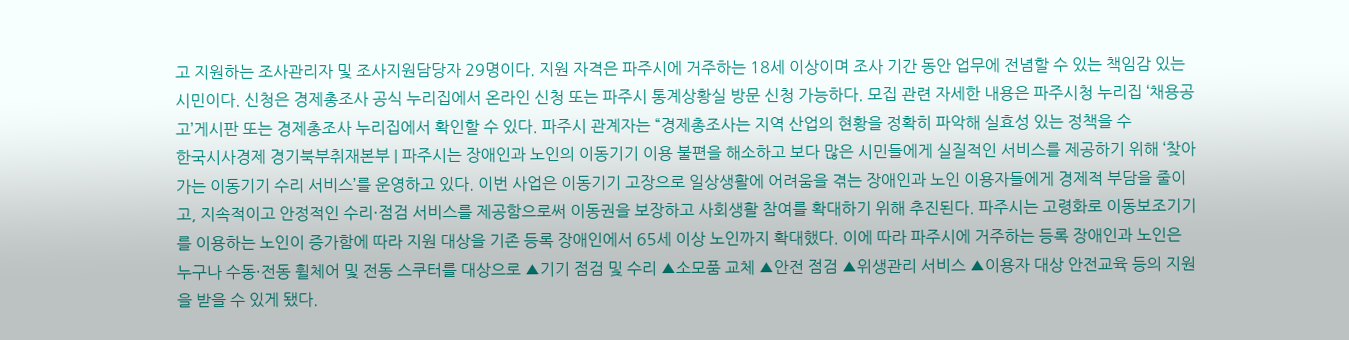고 지원하는 조사관리자 및 조사지원담당자 29명이다. 지원 자격은 파주시에 거주하는 18세 이상이며 조사 기간 동안 업무에 전념할 수 있는 책임감 있는 시민이다. 신청은 경제총조사 공식 누리집에서 온라인 신청 또는 파주시 통계상황실 방문 신청 가능하다. 모집 관련 자세한 내용은 파주시청 누리집 ‘채용공고’게시판 또는 경제총조사 누리집에서 확인할 수 있다. 파주시 관계자는 “경제총조사는 지역 산업의 현황을 정확히 파악해 실효성 있는 정책을 수
한국시사경제 경기북부취재본부 | 파주시는 장애인과 노인의 이동기기 이용 불편을 해소하고 보다 많은 시민들에게 실질적인 서비스를 제공하기 위해 ‘찾아가는 이동기기 수리 서비스’를 운영하고 있다. 이번 사업은 이동기기 고장으로 일상생활에 어려움을 겪는 장애인과 노인 이용자들에게 경제적 부담을 줄이고, 지속적이고 안정적인 수리·점검 서비스를 제공함으로써 이동권을 보장하고 사회생활 참여를 확대하기 위해 추진된다. 파주시는 고령화로 이동보조기기를 이용하는 노인이 증가함에 따라 지원 대상을 기존 등록 장애인에서 65세 이상 노인까지 확대했다. 이에 따라 파주시에 거주하는 등록 장애인과 노인은 누구나 수동·전동 휠체어 및 전동 스쿠터를 대상으로 ▲기기 점검 및 수리 ▲소모품 교체 ▲안전 점검 ▲위생관리 서비스 ▲이용자 대상 안전교육 등의 지원을 받을 수 있게 됐다.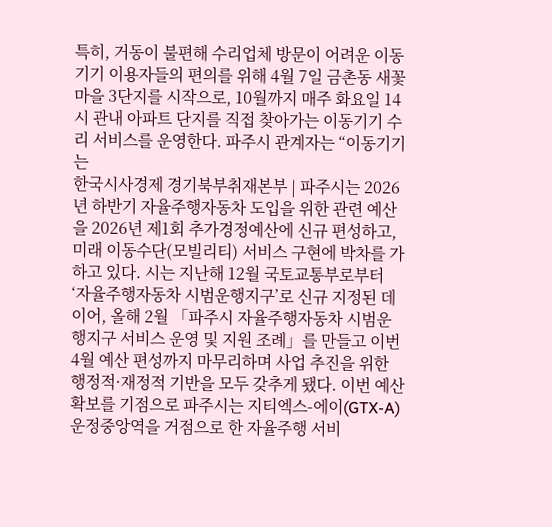특히, 거동이 불편해 수리업체 방문이 어려운 이동기기 이용자들의 편의를 위해 4월 7일 금촌동 새꽃마을 3단지를 시작으로, 10월까지 매주 화요일 14시 관내 아파트 단지를 직접 찾아가는 이동기기 수리 서비스를 운영한다. 파주시 관계자는 “이동기기는
한국시사경제 경기북부취재본부 | 파주시는 2026년 하반기 자율주행자동차 도입을 위한 관련 예산을 2026년 제1회 추가경정예산에 신규 편성하고, 미래 이동수단(모빌리티) 서비스 구현에 박차를 가하고 있다. 시는 지난해 12월 국토교통부로부터 ‘자율주행자동차 시범운행지구’로 신규 지정된 데 이어, 올해 2월 「파주시 자율주행자동차 시범운행지구 서비스 운영 및 지원 조례」를 만들고 이번 4월 예산 편성까지 마무리하며 사업 추진을 위한 행정적·재정적 기반을 모두 갖추게 됐다. 이번 예산 확보를 기점으로 파주시는 지티엑스-에이(GTX-A) 운정중앙역을 거점으로 한 자율주행 서비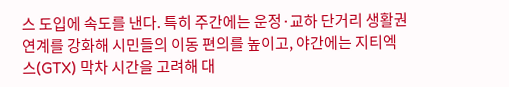스 도입에 속도를 낸다. 특히 주간에는 운정·교하 단거리 생활권 연계를 강화해 시민들의 이동 편의를 높이고, 야간에는 지티엑스(GTX) 막차 시간을 고려해 대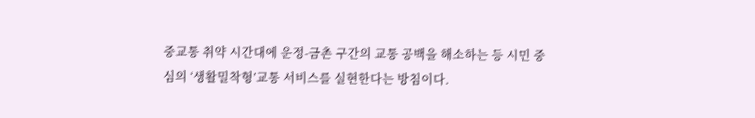중교통 취약 시간대에 운정-금촌 구간의 교통 공백을 해소하는 등 시민 중심의 ‘생활밀착형’교통 서비스를 실현한다는 방침이다.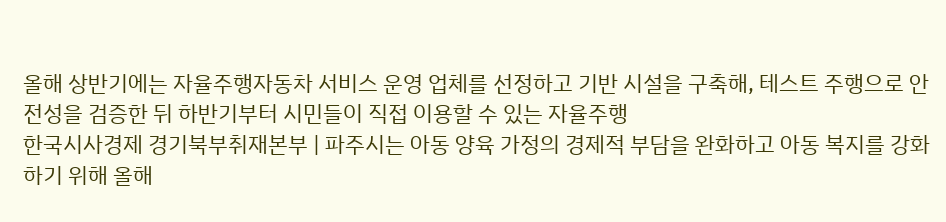올해 상반기에는 자율주행자동차 서비스 운영 업체를 선정하고 기반 시설을 구축해, 테스트 주행으로 안전성을 검증한 뒤 하반기부터 시민들이 직접 이용할 수 있는 자율주행
한국시사경제 경기북부취재본부 | 파주시는 아동 양육 가정의 경제적 부담을 완화하고 아동 복지를 강화하기 위해 올해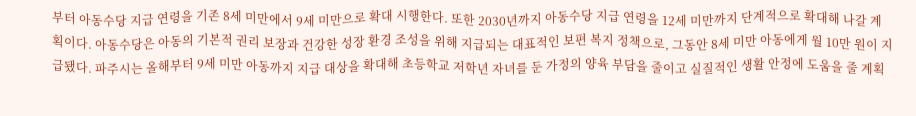부터 아동수당 지급 연령을 기존 8세 미만에서 9세 미만으로 확대 시행한다. 또한 2030년까지 아동수당 지급 연령을 12세 미만까지 단계적으로 확대해 나갈 계획이다. 아동수당은 아동의 기본적 권리 보장과 건강한 성장 환경 조성을 위해 지급되는 대표적인 보편 복지 정책으로, 그동안 8세 미만 아동에게 월 10만 원이 지급됐다. 파주시는 올해부터 9세 미만 아동까지 지급 대상을 확대해 초등학교 저학년 자녀를 둔 가정의 양육 부담을 줄이고 실질적인 생활 안정에 도움을 줄 계획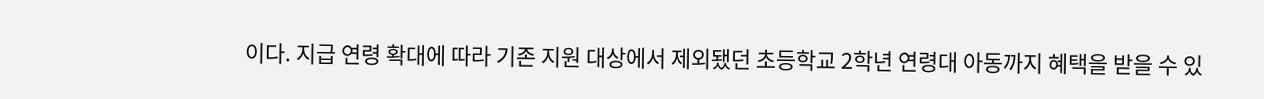이다. 지급 연령 확대에 따라 기존 지원 대상에서 제외됐던 초등학교 2학년 연령대 아동까지 혜택을 받을 수 있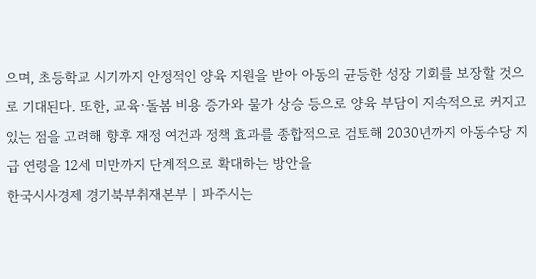으며, 초등학교 시기까지 안정적인 양육 지원을 받아 아동의 균등한 성장 기회를 보장할 것으로 기대된다. 또한, 교육·돌봄 비용 증가와 물가 상승 등으로 양육 부담이 지속적으로 커지고 있는 점을 고려해 향후 재정 여건과 정책 효과를 종합적으로 검토해 2030년까지 아동수당 지급 연령을 12세 미만까지 단계적으로 확대하는 방안을
한국시사경제 경기북부취재본부 | 파주시는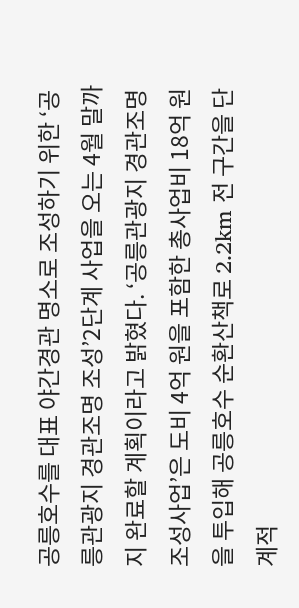공릉호수를 대표 야간경관 명소로 조성하기 위한 ‘공릉관광지 경관조명 조성’2단계 사업을 오는 4월 말까지 완료할 계획이라고 밝혔다. ‘공릉관광지 경관조명 조성사업’은 도비 4억 원을 포함한 총사업비 18억 원을 투입해 공릉호수 순환산책로 2.2km 전 구간을 단계적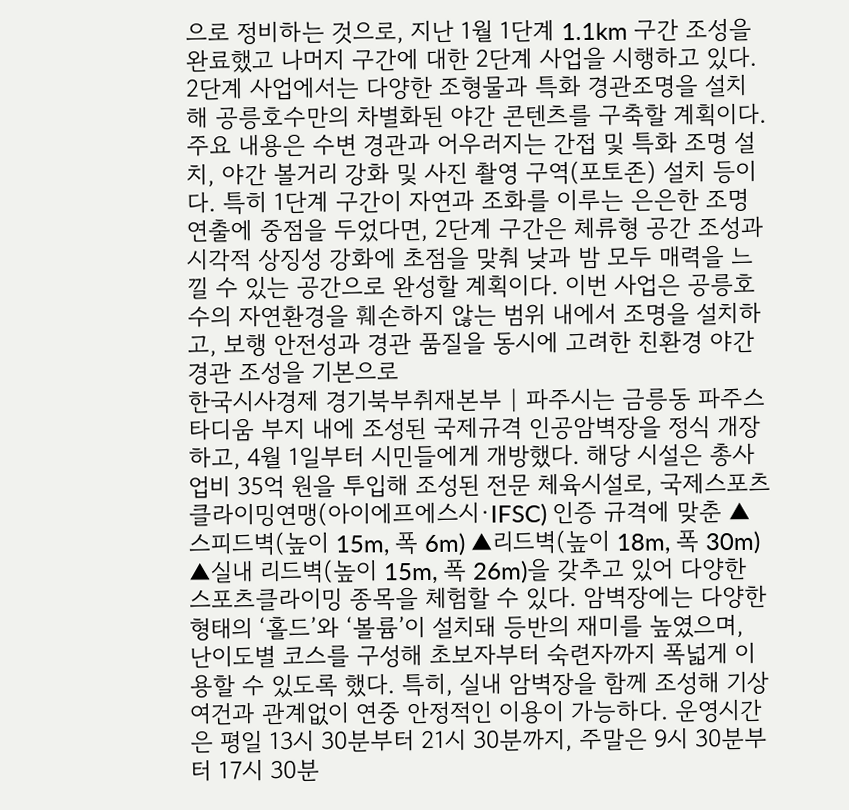으로 정비하는 것으로, 지난 1월 1단계 1.1km 구간 조성을 완료했고 나머지 구간에 대한 2단계 사업을 시행하고 있다. 2단계 사업에서는 다양한 조형물과 특화 경관조명을 설치해 공릉호수만의 차별화된 야간 콘텐츠를 구축할 계획이다. 주요 내용은 수변 경관과 어우러지는 간접 및 특화 조명 설치, 야간 볼거리 강화 및 사진 촬영 구역(포토존) 설치 등이다. 특히 1단계 구간이 자연과 조화를 이루는 은은한 조명 연출에 중점을 두었다면, 2단계 구간은 체류형 공간 조성과 시각적 상징성 강화에 초점을 맞춰 낮과 밤 모두 매력을 느낄 수 있는 공간으로 완성할 계획이다. 이번 사업은 공릉호수의 자연환경을 훼손하지 않는 범위 내에서 조명을 설치하고, 보행 안전성과 경관 품질을 동시에 고려한 친환경 야간경관 조성을 기본으로
한국시사경제 경기북부취재본부 | 파주시는 금릉동 파주스타디움 부지 내에 조성된 국제규격 인공암벽장을 정식 개장하고, 4월 1일부터 시민들에게 개방했다. 해당 시설은 총사업비 35억 원을 투입해 조성된 전문 체육시설로, 국제스포츠클라이밍연맹(아이에프에스시·IFSC) 인증 규격에 맞춘 ▲스피드벽(높이 15m, 폭 6m) ▲리드벽(높이 18m, 폭 30m) ▲실내 리드벽(높이 15m, 폭 26m)을 갖추고 있어 다양한 스포츠클라이밍 종목을 체험할 수 있다. 암벽장에는 다양한 형태의 ‘홀드’와 ‘볼륨’이 설치돼 등반의 재미를 높였으며, 난이도별 코스를 구성해 초보자부터 숙련자까지 폭넓게 이용할 수 있도록 했다. 특히, 실내 암벽장을 함께 조성해 기상 여건과 관계없이 연중 안정적인 이용이 가능하다. 운영시간은 평일 13시 30분부터 21시 30분까지, 주말은 9시 30분부터 17시 30분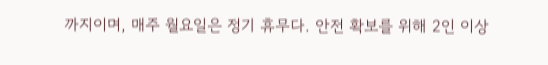까지이며, 매주 월요일은 정기 휴무다. 안전 확보를 위해 2인 이상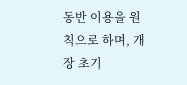동반 이용을 원칙으로 하며, 개장 초기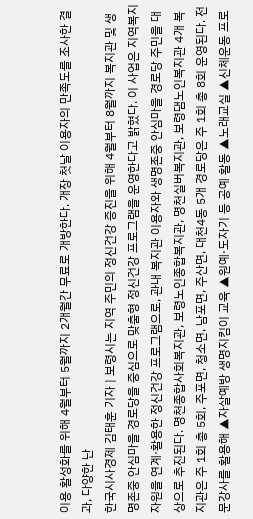이용 활성화를 위해 4월부터 5월까지 2개월간 무료로 개방한다. 개장 첫날 이용자의 만족도를 조사한 결과, 다양한 난
한국시사경제 김태훈 기자 | 보령시는 지역 주민의 정신건강 증진을 위해 4월부터 8월까지 복지관 및 생명존중 안심마을 경로당을 중심으로 맞춤형 정신건강 프로그램을 운영한다고 밝혔다. 이 사업은 지역복지자원을 연계·활용한 정신건강 프로그램으로, 관내 복지관 이용자와 생명존중 안심마을 경로당 주민을 대상으로 추진된다. 명천종합사회복지관, 보령노인종합복지관, 명천실버복지관, 보령댐노인복지관 4개 복지관은 주 1회 총 5회, 주포면, 청소면, 남포면, 주산면, 대천4동 5개 경로당은 주 1회 총 8회 운영된다. 전문강사를 활용해 ▲자살예방 생명지킴이 교육 ▲원예·도자기 등 공예 활동 ▲노래교실 ▲신체운동 프로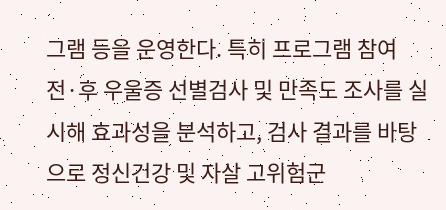그램 등을 운영한다. 특히 프로그램 참여 전·후 우울증 선별검사 및 만족도 조사를 실시해 효과성을 분석하고, 검사 결과를 바탕으로 정신건강 및 자살 고위험군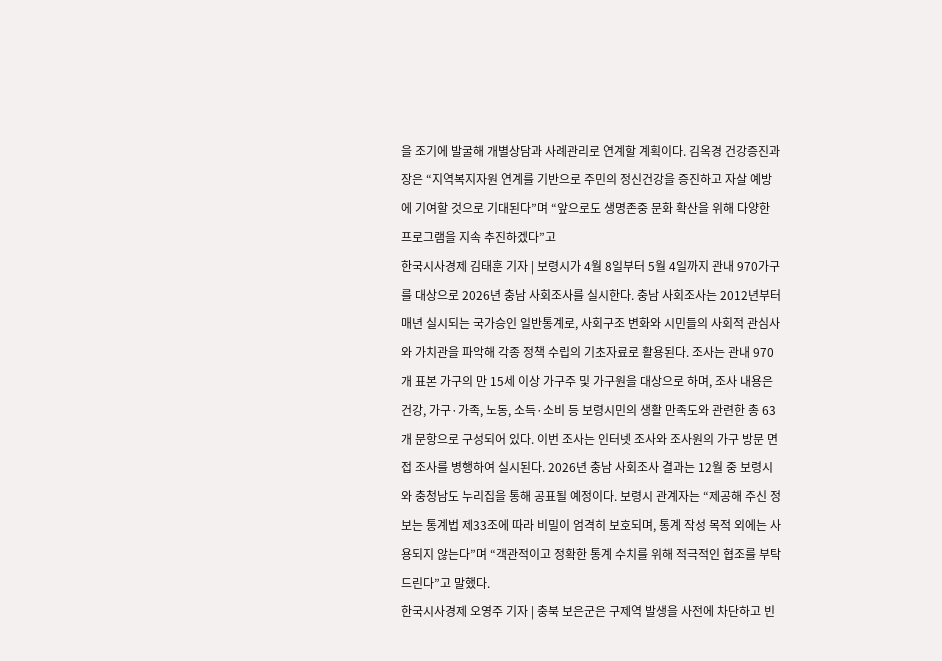을 조기에 발굴해 개별상담과 사례관리로 연계할 계획이다. 김옥경 건강증진과장은 “지역복지자원 연계를 기반으로 주민의 정신건강을 증진하고 자살 예방에 기여할 것으로 기대된다”며 “앞으로도 생명존중 문화 확산을 위해 다양한 프로그램을 지속 추진하겠다”고
한국시사경제 김태훈 기자 | 보령시가 4월 8일부터 5월 4일까지 관내 970가구를 대상으로 2026년 충남 사회조사를 실시한다. 충남 사회조사는 2012년부터 매년 실시되는 국가승인 일반통계로, 사회구조 변화와 시민들의 사회적 관심사와 가치관을 파악해 각종 정책 수립의 기초자료로 활용된다. 조사는 관내 970개 표본 가구의 만 15세 이상 가구주 및 가구원을 대상으로 하며, 조사 내용은 건강, 가구·가족, 노동, 소득·소비 등 보령시민의 생활 만족도와 관련한 총 63개 문항으로 구성되어 있다. 이번 조사는 인터넷 조사와 조사원의 가구 방문 면접 조사를 병행하여 실시된다. 2026년 충남 사회조사 결과는 12월 중 보령시와 충청남도 누리집을 통해 공표될 예정이다. 보령시 관계자는 “제공해 주신 정보는 통계법 제33조에 따라 비밀이 엄격히 보호되며, 통계 작성 목적 외에는 사용되지 않는다”며 “객관적이고 정확한 통계 수치를 위해 적극적인 협조를 부탁드린다”고 말했다.
한국시사경제 오영주 기자 | 충북 보은군은 구제역 발생을 사전에 차단하고 빈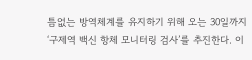틈없는 방역체계를 유지하기 위해 오는 30일까지 ‘구제역 백신 항체 모니터링 검사’를 추진한다. 이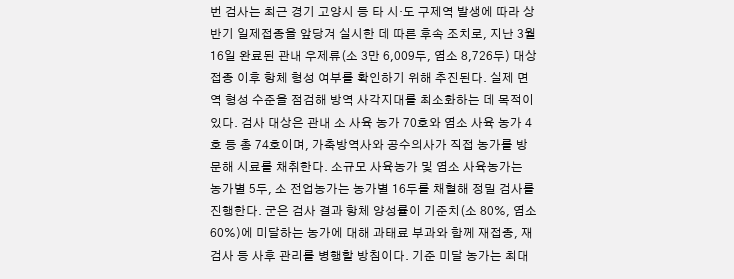번 검사는 최근 경기 고양시 등 타 시·도 구제역 발생에 따라 상반기 일제접종을 앞당겨 실시한 데 따른 후속 조치로, 지난 3월 16일 완료된 관내 우제류(소 3만 6,009두, 염소 8,726두) 대상 접종 이후 항체 형성 여부를 확인하기 위해 추진된다. 실제 면역 형성 수준을 점검해 방역 사각지대를 최소화하는 데 목적이 있다. 검사 대상은 관내 소 사육 농가 70호와 염소 사육 농가 4호 등 총 74호이며, 가축방역사와 공수의사가 직접 농가를 방문해 시료를 채취한다. 소규모 사육농가 및 염소 사육농가는 농가별 5두, 소 전업농가는 농가별 16두를 채혈해 정밀 검사를 진행한다. 군은 검사 결과 항체 양성률이 기준치(소 80%, 염소 60%)에 미달하는 농가에 대해 과태료 부과와 함께 재접종, 재검사 등 사후 관리를 병행할 방침이다. 기준 미달 농가는 최대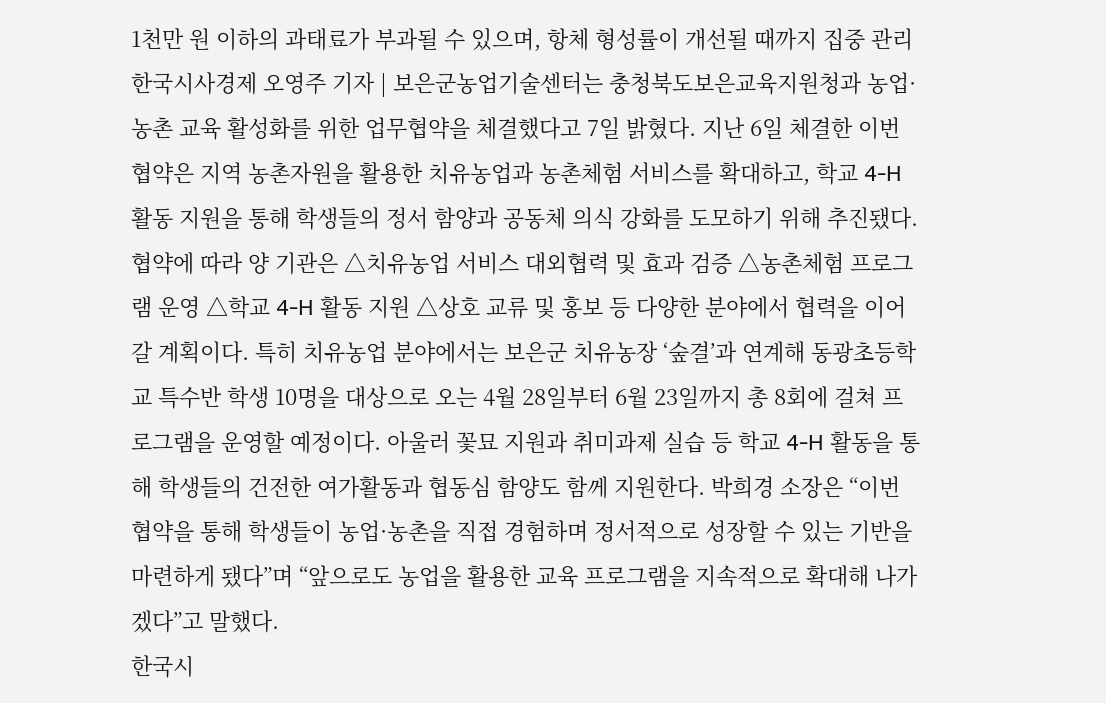1천만 원 이하의 과태료가 부과될 수 있으며, 항체 형성률이 개선될 때까지 집중 관리
한국시사경제 오영주 기자 | 보은군농업기술센터는 충청북도보은교육지원청과 농업·농촌 교육 활성화를 위한 업무협약을 체결했다고 7일 밝혔다. 지난 6일 체결한 이번 협약은 지역 농촌자원을 활용한 치유농업과 농촌체험 서비스를 확대하고, 학교 4-H 활동 지원을 통해 학생들의 정서 함양과 공동체 의식 강화를 도모하기 위해 추진됐다. 협약에 따라 양 기관은 △치유농업 서비스 대외협력 및 효과 검증 △농촌체험 프로그램 운영 △학교 4-H 활동 지원 △상호 교류 및 홍보 등 다양한 분야에서 협력을 이어갈 계획이다. 특히 치유농업 분야에서는 보은군 치유농장 ‘숲결’과 연계해 동광초등학교 특수반 학생 10명을 대상으로 오는 4월 28일부터 6월 23일까지 총 8회에 걸쳐 프로그램을 운영할 예정이다. 아울러 꽃묘 지원과 취미과제 실습 등 학교 4-H 활동을 통해 학생들의 건전한 여가활동과 협동심 함양도 함께 지원한다. 박희경 소장은 “이번 협약을 통해 학생들이 농업·농촌을 직접 경험하며 정서적으로 성장할 수 있는 기반을 마련하게 됐다”며 “앞으로도 농업을 활용한 교육 프로그램을 지속적으로 확대해 나가겠다”고 말했다.
한국시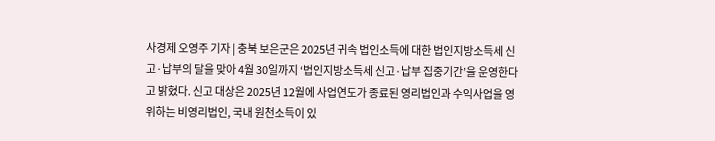사경제 오영주 기자 | 충북 보은군은 2025년 귀속 법인소득에 대한 법인지방소득세 신고·납부의 달을 맞아 4월 30일까지 ‘법인지방소득세 신고·납부 집중기간’을 운영한다고 밝혔다. 신고 대상은 2025년 12월에 사업연도가 종료된 영리법인과 수익사업을 영위하는 비영리법인, 국내 원천소득이 있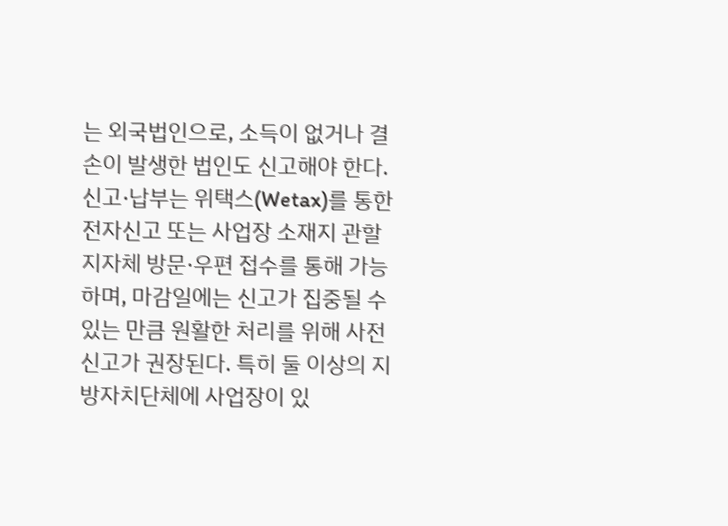는 외국법인으로, 소득이 없거나 결손이 발생한 법인도 신고해야 한다. 신고·납부는 위택스(Wetax)를 통한 전자신고 또는 사업장 소재지 관할 지자체 방문·우편 접수를 통해 가능하며, 마감일에는 신고가 집중될 수 있는 만큼 원활한 처리를 위해 사전 신고가 권장된다. 특히 둘 이상의 지방자치단체에 사업장이 있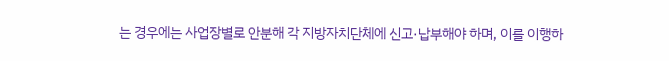는 경우에는 사업장별로 안분해 각 지방자치단체에 신고·납부해야 하며, 이를 이행하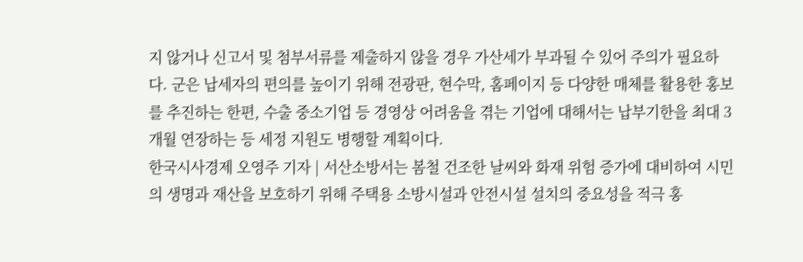지 않거나 신고서 및 첨부서류를 제출하지 않을 경우 가산세가 부과될 수 있어 주의가 필요하다. 군은 납세자의 편의를 높이기 위해 전광판, 현수막, 홈페이지 등 다양한 매체를 활용한 홍보를 추진하는 한편, 수출 중소기업 등 경영상 어려움을 겪는 기업에 대해서는 납부기한을 최대 3개월 연장하는 등 세정 지원도 병행할 계획이다.
한국시사경제 오영주 기자 | 서산소방서는 봄철 건조한 날씨와 화재 위험 증가에 대비하여 시민의 생명과 재산을 보호하기 위해 주택용 소방시설과 안전시설 설치의 중요성을 적극 홍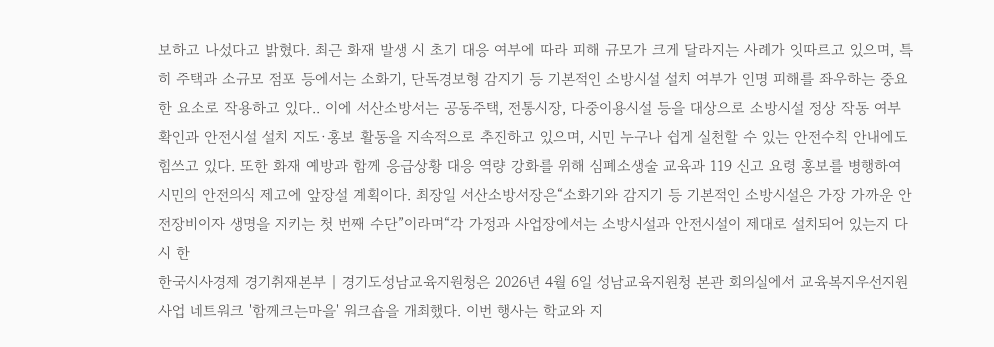보하고 나섰다고 밝혔다. 최근 화재 발생 시 초기 대응 여부에 따라 피해 규모가 크게 달라지는 사례가 잇따르고 있으며, 특히 주택과 소규모 점포 등에서는 소화기, 단독경보형 감지기 등 기본적인 소방시설 설치 여부가 인명 피해를 좌우하는 중요한 요소로 작용하고 있다.. 이에 서산소방서는 공동주택, 전통시장, 다중이용시설 등을 대상으로 소방시설 정상 작동 여부 확인과 안전시설 설치 지도·홍보 활동을 지속적으로 추진하고 있으며, 시민 누구나 쉽게 실천할 수 있는 안전수칙 안내에도 힘쓰고 있다. 또한 화재 예방과 함께 응급상황 대응 역량 강화를 위해 심폐소생술 교육과 119 신고 요령 홍보를 병행하여 시민의 안전의식 제고에 앞장설 계획이다. 최장일 서산소방서장은“소화기와 감지기 등 기본적인 소방시설은 가장 가까운 안전장비이자 생명을 지키는 첫 번째 수단”이라며“각 가정과 사업장에서는 소방시설과 안전시설이 제대로 설치되어 있는지 다시 한
한국시사경제 경기취재본부 | 경기도성남교육지원청은 2026년 4월 6일 성남교육지원청 본관 회의실에서 교육복지우선지원사업 네트워크 '함께크는마을' 워크숍을 개최했다. 이번 행사는 학교와 지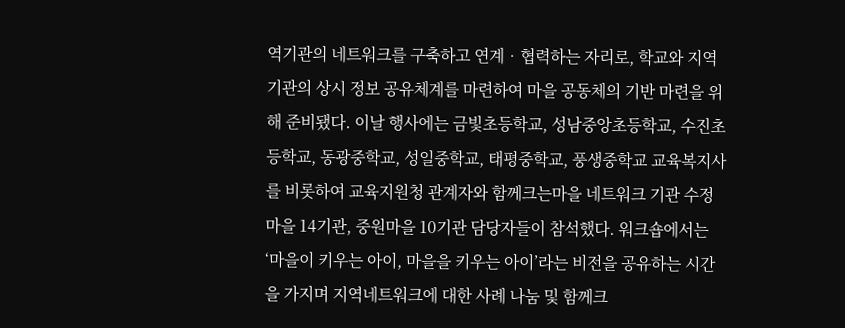역기관의 네트워크를 구축하고 연계‧협력하는 자리로, 학교와 지역기관의 상시 정보 공유체계를 마련하여 마을 공동체의 기반 마련을 위해 준비됐다. 이날 행사에는 금빛초등학교, 성남중앙초등학교, 수진초등학교, 동광중학교, 성일중학교, 태평중학교, 풍생중학교 교육복지사를 비롯하여 교육지원청 관계자와 함께크는마을 네트워크 기관 수정마을 14기관, 중원마을 10기관 담당자들이 참석했다. 워크숍에서는 ‘마을이 키우는 아이, 마을을 키우는 아이’라는 비전을 공유하는 시간을 가지며 지역네트워크에 대한 사례 나눔 및 함께크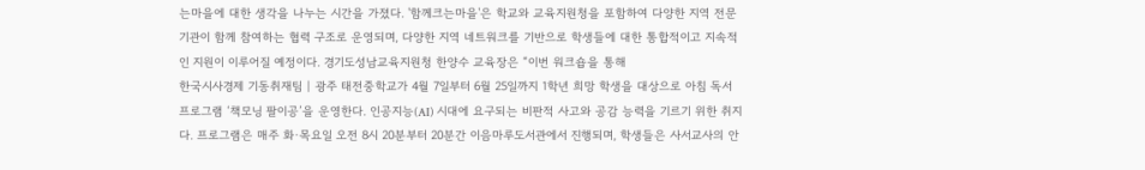는마을에 대한 생각을 나누는 시간을 가졌다. '함께크는마을'은 학교와 교육지원청을 포함하여 다양한 지역 전문기관이 함께 참여하는 협력 구조로 운영되며, 다양한 지역 네트워크를 기반으로 학생들에 대한 통합적이고 지속적인 지원이 이루어질 예정이다. 경기도성남교육지원청 한양수 교육장은 “이번 워크숍을 통해
한국시사경제 기동취재팀 | 광주 태전중학교가 4월 7일부터 6월 25일까지 1학년 희망 학생을 대상으로 아침 독서 프로그램 ‘책모닝 팔이공’을 운영한다. 인공지능(AI) 시대에 요구되는 비판적 사고와 공감 능력을 기르기 위한 취지다. 프로그램은 매주 화·목요일 오전 8시 20분부터 20분간 이음마루도서관에서 진행되며, 학생들은 사서교사의 안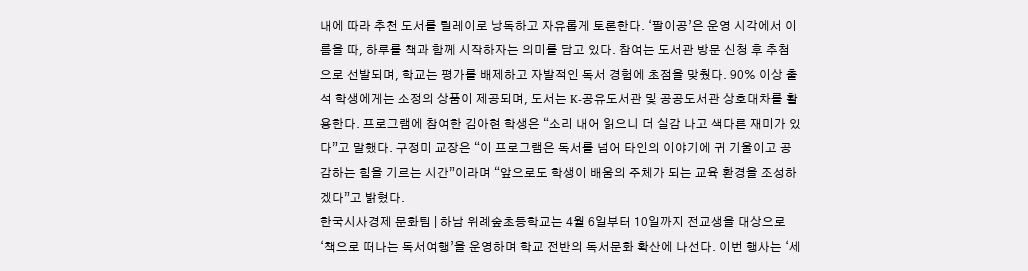내에 따라 추천 도서를 릴레이로 낭독하고 자유롭게 토론한다. ‘팔이공’은 운영 시각에서 이름을 따, 하루를 책과 함께 시작하자는 의미를 담고 있다. 참여는 도서관 방문 신청 후 추첨으로 선발되며, 학교는 평가를 배제하고 자발적인 독서 경험에 초점을 맞췄다. 90% 이상 출석 학생에게는 소정의 상품이 제공되며, 도서는 K-공유도서관 및 공공도서관 상호대차를 활용한다. 프로그램에 참여한 김아현 학생은 “소리 내어 읽으니 더 실감 나고 색다른 재미가 있다”고 말했다. 구정미 교장은 “이 프로그램은 독서를 넘어 타인의 이야기에 귀 기울이고 공감하는 힘을 기르는 시간”이라며 “앞으로도 학생이 배움의 주체가 되는 교육 환경을 조성하겠다”고 밝혔다.
한국시사경제 문화팀 | 하남 위례숲초등학교는 4월 6일부터 10일까지 전교생을 대상으로 ‘책으로 떠나는 독서여행’을 운영하며 학교 전반의 독서문화 확산에 나선다. 이번 행사는 ‘세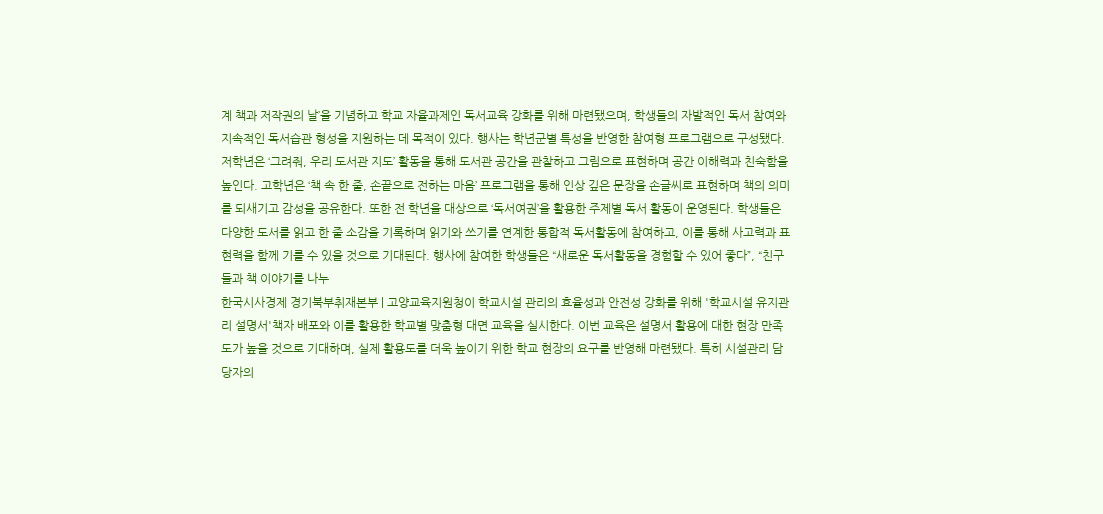계 책과 저작권의 날’을 기념하고 학교 자율과제인 독서교육 강화를 위해 마련됐으며, 학생들의 자발적인 독서 참여와 지속적인 독서습관 형성을 지원하는 데 목적이 있다. 행사는 학년군별 특성을 반영한 참여형 프로그램으로 구성됐다. 저학년은 ‘그려줘, 우리 도서관 지도’ 활동을 통해 도서관 공간을 관찰하고 그림으로 표현하며 공간 이해력과 친숙함을 높인다. 고학년은 ‘책 속 한 줄, 손끝으로 전하는 마음’ 프로그램을 통해 인상 깊은 문장을 손글씨로 표현하며 책의 의미를 되새기고 감성을 공유한다. 또한 전 학년을 대상으로 ‘독서여권’을 활용한 주제별 독서 활동이 운영된다. 학생들은 다양한 도서를 읽고 한 줄 소감을 기록하며 읽기와 쓰기를 연계한 통합적 독서활동에 참여하고, 이를 통해 사고력과 표현력을 함께 기를 수 있을 것으로 기대된다. 행사에 참여한 학생들은 “새로운 독서활동을 경험할 수 있어 좋다”, “친구들과 책 이야기를 나누
한국시사경제 경기북부취재본부 | 고양교육지원청이 학교시설 관리의 효율성과 안전성 강화를 위해 '학교시설 유지관리 설명서'책자 배포와 이를 활용한 학교별 맞춤형 대면 교육을 실시한다. 이번 교육은 설명서 활용에 대한 현장 만족도가 높을 것으로 기대하며, 실제 활용도를 더욱 높이기 위한 학교 현장의 요구를 반영해 마련됐다. 특히 시설관리 담당자의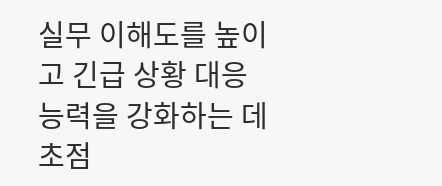실무 이해도를 높이고 긴급 상황 대응 능력을 강화하는 데 초점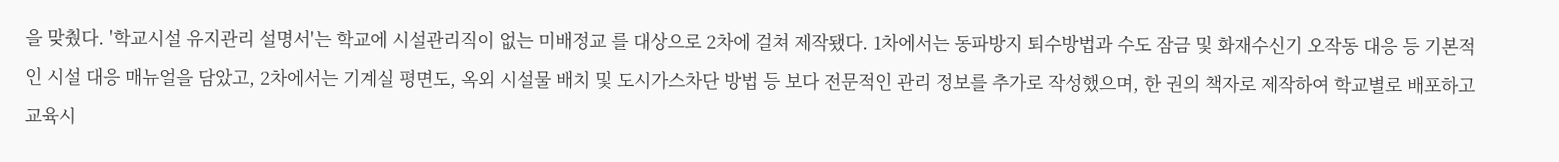을 맞췄다. '학교시설 유지관리 설명서'는 학교에 시설관리직이 없는 미배정교 를 대상으로 2차에 걸쳐 제작됐다. 1차에서는 동파방지 퇴수방법과 수도 잠금 및 화재수신기 오작동 대응 등 기본적인 시설 대응 매뉴얼을 담았고, 2차에서는 기계실 평면도, 옥외 시설물 배치 및 도시가스차단 방법 등 보다 전문적인 관리 정보를 추가로 작성했으며, 한 권의 책자로 제작하여 학교별로 배포하고 교육시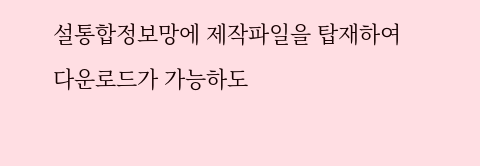설통합정보망에 제작파일을 탑재하여 다운로드가 가능하도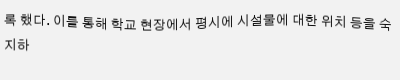록 했다. 이를 통해 학교 현장에서 평시에 시설물에 대한 위치 등을 숙지하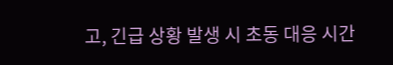고, 긴급 상황 발생 시 초동 대응 시간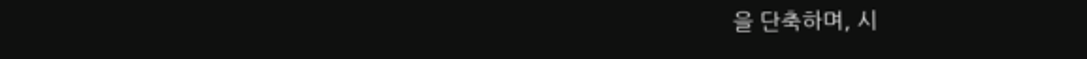을 단축하며, 시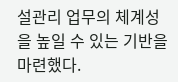설관리 업무의 체계성을 높일 수 있는 기반을 마련했다.